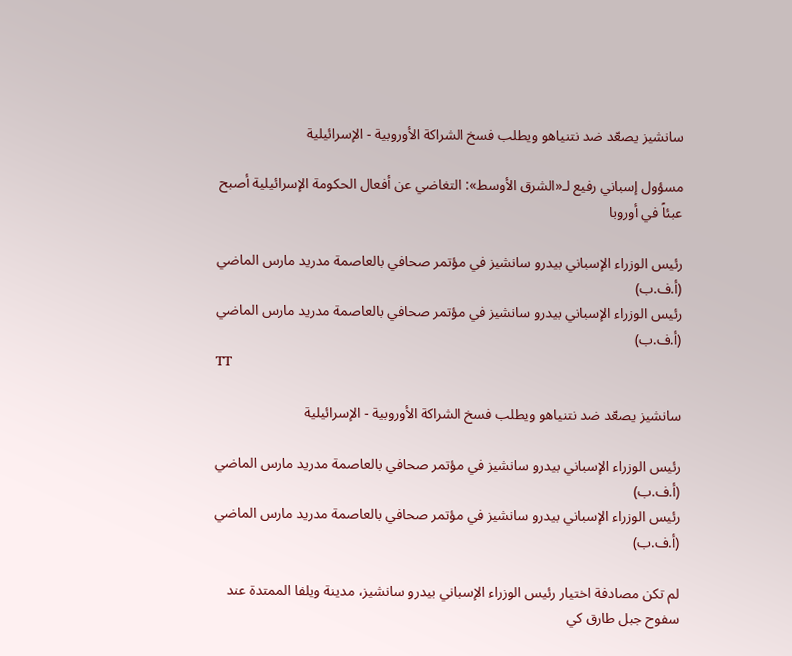سانشيز يصعّد ضد نتنياهو ويطلب فسخ الشراكة الأوروبية - الإسرائيلية

مسؤول إسباني رفيع لـ«الشرق الأوسط»: التغاضي عن أفعال الحكومة الإسرائيلية أصبح عبئاً في أوروبا

رئيس الوزراء الإسباني بيدرو سانشيز في مؤتمر صحافي بالعاصمة مدريد مارس الماضي (أ.ف.ب)
رئيس الوزراء الإسباني بيدرو سانشيز في مؤتمر صحافي بالعاصمة مدريد مارس الماضي (أ.ف.ب)
TT

سانشيز يصعّد ضد نتنياهو ويطلب فسخ الشراكة الأوروبية - الإسرائيلية

رئيس الوزراء الإسباني بيدرو سانشيز في مؤتمر صحافي بالعاصمة مدريد مارس الماضي (أ.ف.ب)
رئيس الوزراء الإسباني بيدرو سانشيز في مؤتمر صحافي بالعاصمة مدريد مارس الماضي (أ.ف.ب)

لم تكن مصادفة اختيار رئيس الوزراء الإسباني بيدرو سانشيز، مدينة ويلفا الممتدة عند سفوح جبل طارق كي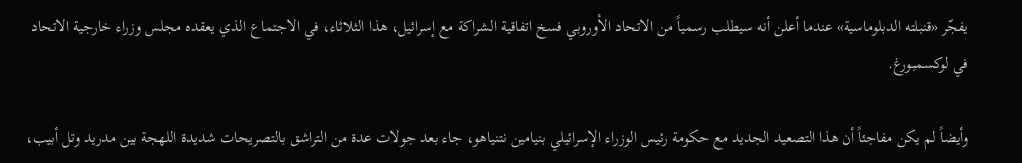يفجّر «قنبلته الدبلوماسية» عندما أعلن أنه سيطلب رسمياً من الاتحاد الأوروبي فسخ اتفاقية الشراكة مع إسرائيل، هذا الثلاثاء، في الاجتماع الذي يعقده مجلس وزراء خارجية الاتحاد في لوكسمبورغ.

وأيضاً لم يكن مفاجئاً أن هذا التصعيد الجديد مع حكومة رئيس الوزراء الإسرائيلي بنيامين نتنياهو، جاء بعد جولات عدة من التراشق بالتصريحات شديدة اللهجة بين مدريد وتل أبيب،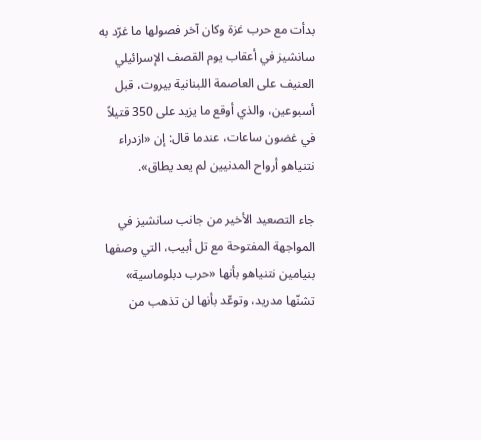بدأت مع حرب غزة وكان آخر فصولها ما غرّد به سانشيز في أعقاب يوم القصف الإسرائيلي العنيف على العاصمة اللبنانية بيروت، قبل أسبوعين، والذي أوقع ما يزيد على 350 قتيلاً في غضون ساعات، عندما قال: إن «ازدراء نتنياهو أرواح المدنيين لم يعد يطاق».

جاء التصعيد الأخير من جانب سانشيز في المواجهة المفتوحة مع تل أبيب، التي وصفها بنيامين نتنياهو بأنها «حرب دبلوماسية» تشنّها مدريد، وتوعّد بأنها لن تذهب من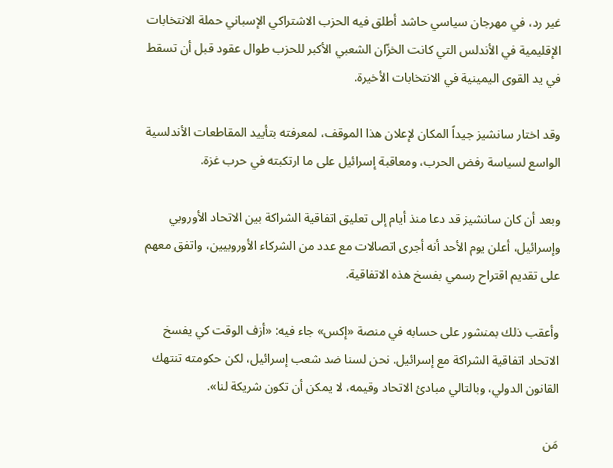غير رد، في مهرجان سياسي حاشد أطلق فيه الحزب الاشتراكي الإسباني حملة الانتخابات الإقليمية في الأندلس التي كانت الخزّان الشعبي الأكبر للحزب طوال عقود قبل أن تسقط في يد القوى اليمينية في الانتخابات الأخيرة.

وقد اختار سانشيز جيداً المكان لإعلان هذا الموقف، لمعرفته بتأييد المقاطعات الأندلسية الواسع لسياسة رفض الحرب، ومعاقبة إسرائيل على ما ارتكبته في حرب غزة.

وبعد أن كان سانشيز قد دعا منذ أيام إلى تعليق اتفاقية الشراكة بين الاتحاد الأوروبي وإسرائيل، أعلن يوم الأحد أنه أجرى اتصالات مع عدد من الشركاء الأوروبيين، واتفق معهم على تقديم اقتراح رسمي بفسخ هذه الاتفاقية.

وأعقب ذلك بمنشور على حسابه في منصة «إكس» جاء فيه: «أزف الوقت كي يفسخ الاتحاد اتفاقية الشراكة مع إسرائيل. نحن لسنا ضد شعب إسرائيل، لكن حكومته تنتهك القانون الدولي، وبالتالي مبادئ الاتحاد وقيمه، لا يمكن أن تكون شريكة لنا».

مَن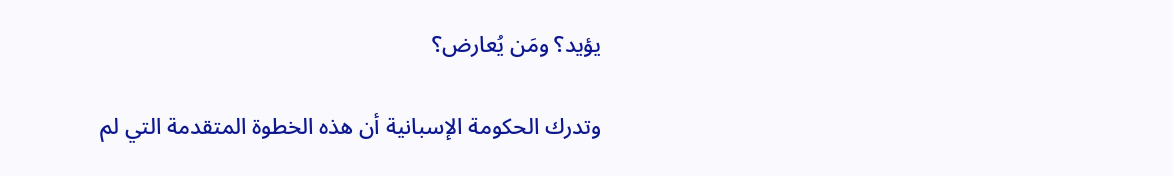يؤيد؟ ومَن يُعارض؟

وتدرك الحكومة الإسبانية أن هذه الخطوة المتقدمة التي لم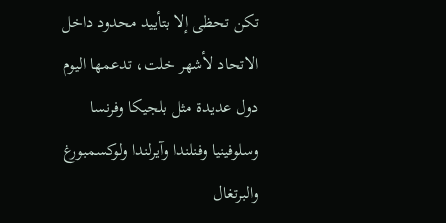تكن تحظى إلا بتأييد محدود داخل الاتحاد لأشهر خلت، تدعمها اليوم دول عديدة مثل بلجيكا وفرنسا وسلوفينيا وفنلندا وآيرلندا ولوكسمبورغ والبرتغال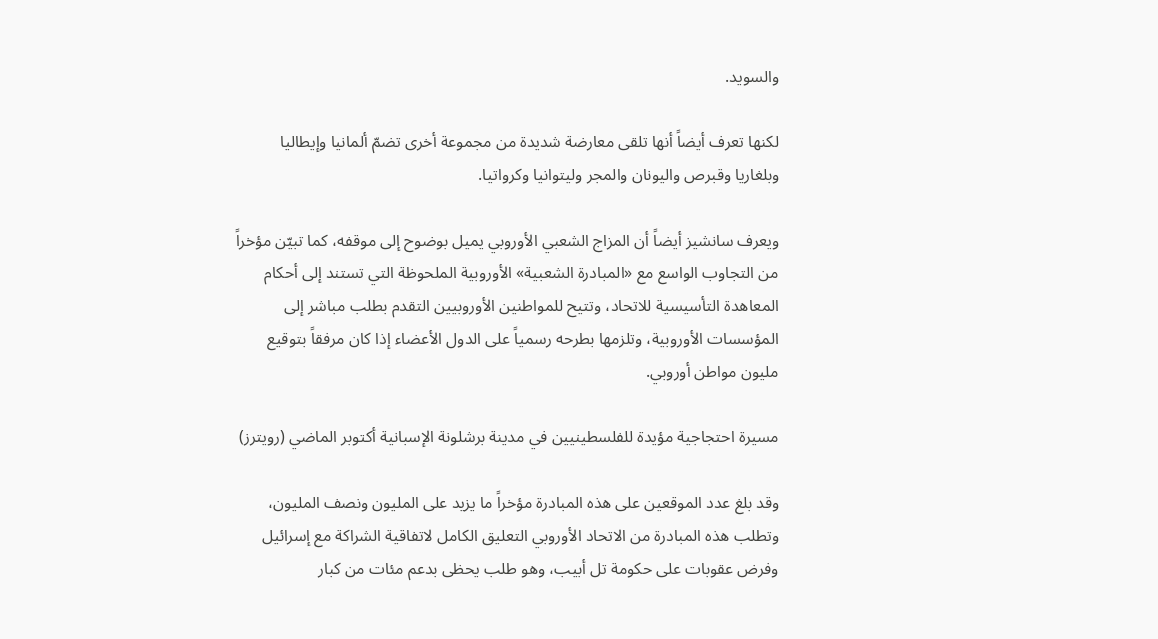والسويد.

لكنها تعرف أيضاً أنها تلقى معارضة شديدة من مجموعة أخرى تضمّ ألمانيا وإيطاليا وبلغاريا وقبرص واليونان والمجر وليتوانيا وكرواتيا.

ويعرف سانشيز أيضاً أن المزاج الشعبي الأوروبي يميل بوضوح إلى موقفه، كما تبيّن مؤخراً من التجاوب الواسع مع «المبادرة الشعبية» الأوروبية الملحوظة التي تستند إلى أحكام المعاهدة التأسيسية للاتحاد، وتتيح للمواطنين الأوروبيين التقدم بطلب مباشر إلى المؤسسات الأوروبية، وتلزمها بطرحه رسمياً على الدول الأعضاء إذا كان مرفقاً بتوقيع مليون مواطن أوروبي.

مسيرة احتجاجية مؤيدة للفلسطينيين في مدينة برشلونة الإسبانية أكتوبر الماضي (رويترز)

وقد بلغ عدد الموقعين على هذه المبادرة مؤخراً ما يزيد على المليون ونصف المليون، وتطلب هذه المبادرة من الاتحاد الأوروبي التعليق الكامل لاتفاقية الشراكة مع إسرائيل وفرض عقوبات على حكومة تل أبيب، وهو طلب يحظى بدعم مئات من كبار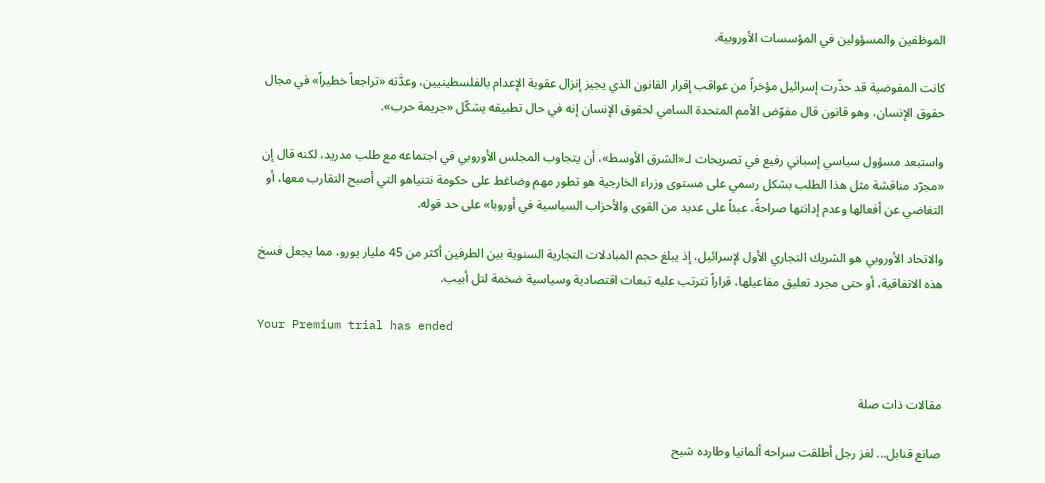الموظفين والمسؤولين في المؤسسات الأوروبية.

كانت المفوضية قد حذّرت إسرائيل مؤخراً من عواقب إقرار القانون الذي يجيز إنزال عقوبة الإعدام بالفلسطينيين، وعدَّته «تراجعاً خطيراً» في مجال حقوق الإنسان، وهو قانون قال مفوّض الأمم المتحدة السامي لحقوق الإنسان إنه في حال تطبيقه يشكّل «جريمة حرب».

واستبعد مسؤول سياسي إسباني رفيع في تصريحات لـ«الشرق الأوسط»، أن يتجاوب المجلس الأوروبي في اجتماعه مع طلب مدريد، لكنه قال إن «مجرّد مناقشة مثل هذا الطلب بشكل رسمي على مستوى وزراء الخارجية هو تطور مهم وضاغط على حكومة نتنياهو التي أصبح التقارب معها، أو التغاضي عن أفعالها وعدم إدانتها صراحةً، عبئاً على عديد من القوى والأحزاب السياسية في أوروبا» على حد قوله.

والاتحاد الأوروبي هو الشريك التجاري الأول لإسرائيل، إذ يبلغ حجم المبادلات التجارية السنوية بين الطرفين أكثر من 45 مليار يورو، مما يجعل فسخ هذه الاتفاقية، أو حتى مجرد تعليق مفاعيلها، قراراً تترتب عليه تبعات اقتصادية وسياسية ضخمة لتل أبيب.

Your Premium trial has ended


مقالات ذات صلة

صانع قنابل... لغز رجل أطلقت سراحه ألمانيا وطارده شبح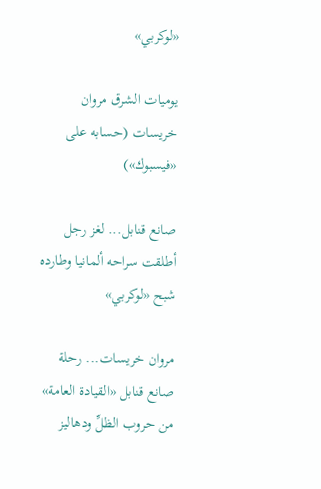«لوكربي»

يوميات الشرق مروان خريسات (حسابه على «فيسبوك»)

صانع قنابل... لغز رجل أطلقت سراحه ألمانيا وطارده شبح «لوكربي»

مروان خريسات... رحلة صانع قنابل «القيادة العامة» من حروب الظلِّ ودهاليز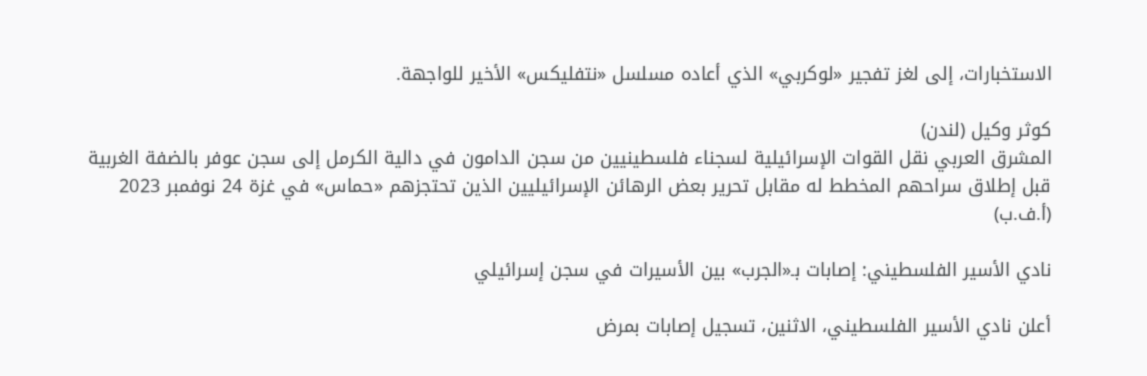الاستخبارات، إلى لغز تفجير «لوكربي» الذي أعاده مسلسل «نتفليكس» الأخير للواجهة.

كوثر وكيل (لندن)
المشرق العربي نقل القوات الإسرائيلية لسجناء فلسطينيين من سجن الدامون في دالية الكرمل إلى سجن عوفر بالضفة الغربية قبل إطلاق سراحهم المخطط له مقابل تحرير بعض الرهائن الإسرائيليين الذين تحتجزهم «حماس» في غزة 24 نوفمبر 2023 (أ.ف.ب)

نادي الأسير الفلسطيني: إصابات بـ«الجرب» بين الأسيرات في سجن إسرائيلي

أعلن نادي الأسير الفلسطيني، الاثنين، تسجيل إصابات بمرض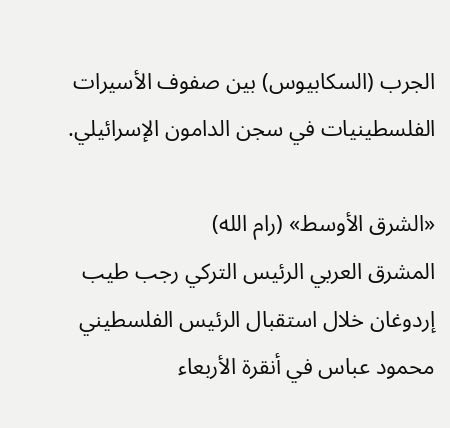الجرب (السكابيوس) بين صفوف الأسيرات الفلسطينيات في سجن الدامون الإسرائيلي.

«الشرق الأوسط» (رام الله)
المشرق العربي الرئيس التركي رجب طيب إردوغان خلال استقبال الرئيس الفلسطيني محمود عباس في أنقرة الأربعاء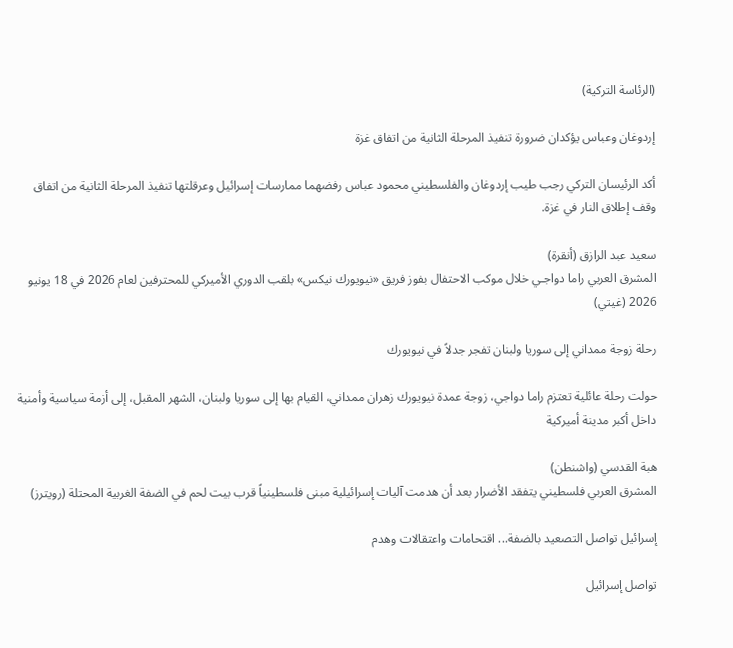(الرئاسة التركية)

إردوغان وعباس يؤكدان ضرورة تنفيذ المرحلة الثانية من اتفاق غزة

أكد الرئيسان التركي رجب طيب إردوغان والفلسطيني محمود عباس رفضهما ممارسات إسرائيل وعرقلتها تنفيذ المرحلة الثانية من اتفاق وقف إطلاق النار في غزة.

سعيد عبد الرازق (أنقرة)
المشرق العربي راما دواجـي خلال موكب الاحتفال بفوز فريق «نيويورك نيكس» بلقب الدوري الأميركي للمحترفين لعام 2026 في 18 يونيو 2026 (غيتي)

رحلة زوجة ممداني إلى سوريا ولبنان تفجر جدلاً في نيويورك

حولت رحلة عائلية تعتزم راما دواجي، زوجة عمدة نيويورك زهران ممداني، القيام بها إلى سوريا ولبنان، الشهر المقبل، إلى أزمة سياسية وأمنية داخل أكبر مدينة أميركية

هبة القدسي (واشنطن)
المشرق العربي فلسطيني يتفقد الأضرار بعد أن هدمت آليات إسرائيلية مبنى فلسطينياً قرب بيت لحم في الضفة الغربية المحتلة (رويترز)

إسرائيل تواصل التصعيد بالضفة... اقتحامات واعتقالات وهدم

تواصل إسرائيل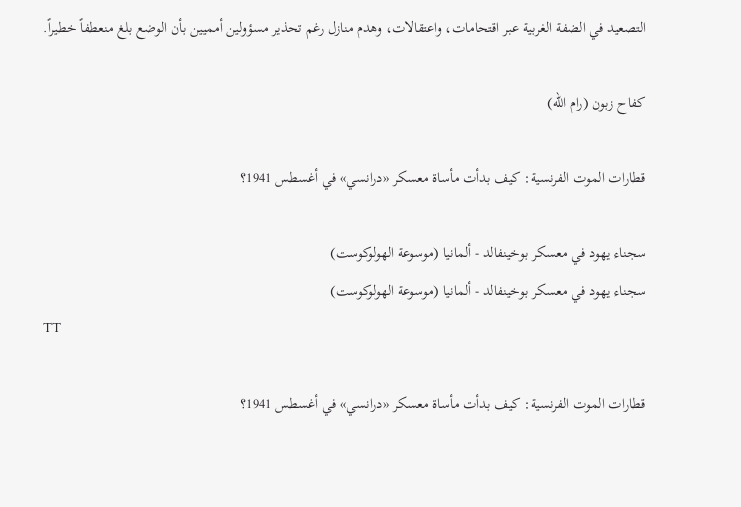التصعيد في الضفة الغربية عبر اقتحامات، واعتقالات، وهدم منازل رغم تحذير مسؤولين أمميين بأن الوضع بلغ منعطفاً خطيراً.

كفاح زبون (رام الله)

قطارات الموت الفرنسية: كيف بدأت مأساة معسكر «درانسي» في أغسطس 1941؟

سجناء يهود في معسكر بوخينفالد - ألمانيا (موسوعة الهولوكوست)
سجناء يهود في معسكر بوخينفالد - ألمانيا (موسوعة الهولوكوست)
TT

قطارات الموت الفرنسية: كيف بدأت مأساة معسكر «درانسي» في أغسطس 1941؟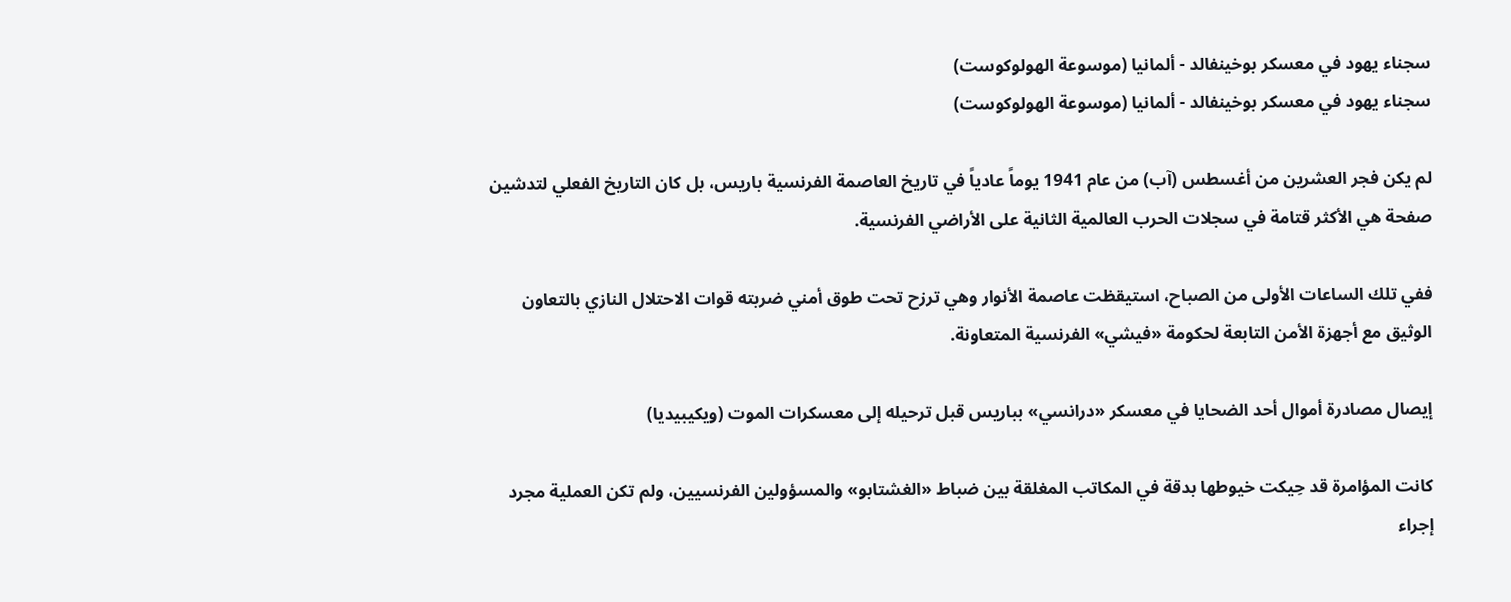سجناء يهود في معسكر بوخينفالد - ألمانيا (موسوعة الهولوكوست)
سجناء يهود في معسكر بوخينفالد - ألمانيا (موسوعة الهولوكوست)

لم يكن فجر العشرين من أغسطس (آب) من عام 1941 يوماً عادياً في تاريخ العاصمة الفرنسية باريس، بل كان التاريخ الفعلي لتدشين صفحة هي الأكثر قتامة في سجلات الحرب العالمية الثانية على الأراضي الفرنسية.

ففي تلك الساعات الأولى من الصباح، استيقظت عاصمة الأنوار وهي ترزح تحت طوق أمني ضربته قوات الاحتلال النازي بالتعاون الوثيق مع أجهزة الأمن التابعة لحكومة «فيشي» الفرنسية المتعاونة.

إيصال مصادرة أموال أحد الضحايا في معسكر «درانسي» بباريس قبل ترحيله إلى معسكرات الموت (ويكيبيديا)

كانت المؤامرة قد حِيكت خيوطها بدقة في المكاتب المغلقة بين ضباط «الغشتابو» والمسؤولين الفرنسيين، ولم تكن العملية مجرد إجراء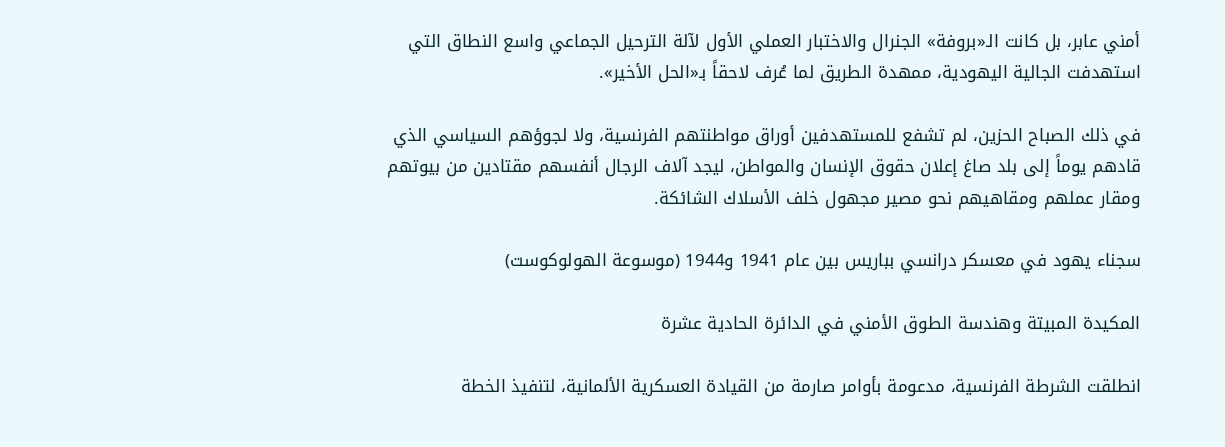أمني عابر، بل كانت الـ«بروفة» الجنرال والاختبار العملي الأول لآلة الترحيل الجماعي واسع النطاق التي استهدفت الجالية اليهودية، ممهدة الطريق لما عُرف لاحقاً بـ«الحل الأخير».

في ذلك الصباح الحزين، لم تشفع للمستهدفين أوراق مواطنتهم الفرنسية، ولا لجوؤهم السياسي الذي قادهم يوماً إلى بلد صاغ إعلان حقوق الإنسان والمواطن، ليجد آلاف الرجال أنفسهم مقتادين من بيوتهم ومقار عملهم ومقاهيهم نحو مصير مجهول خلف الأسلاك الشائكة.

سجناء يهود في معسكر درانسي بباريس بين عام 1941 و1944 (موسوعة الهولوكوست)

المكيدة المبيتة وهندسة الطوق الأمني في الدائرة الحادية عشرة

انطلقت الشرطة الفرنسية، مدعومة بأوامر صارمة من القيادة العسكرية الألمانية، لتنفيذ الخطة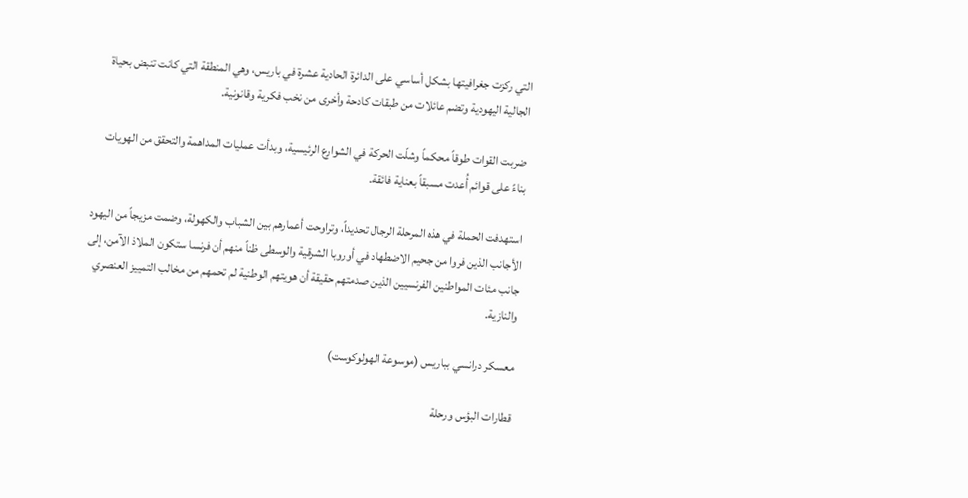التي ركزت جغرافيتها بشكل أساسي على الدائرة الحادية عشرة في باريس، وهي المنطقة التي كانت تنبض بحياة الجالية اليهودية وتضم عائلات من طبقات كادحة وأخرى من نخب فكرية وقانونية.

ضربت القوات طوقاً محكماً وشلّت الحركة في الشوارع الرئيسية، وبدأت عمليات المداهمة والتحقق من الهويات بناءً على قوائم أُعدت مسبقاً بعناية فائقة.

استهدفت الحملة في هذه المرحلة الرجال تحديداً، وتراوحت أعمارهم بين الشباب والكهولة، وضمت مزيجاً من اليهود الأجانب الذين فروا من جحيم الاضطهاد في أوروبا الشرقية والوسطى ظناً منهم أن فرنسا ستكون الملاذ الآمن، إلى جانب مئات المواطنين الفرنسيين الذين صدمتهم حقيقة أن هويتهم الوطنية لم تحمهم من مخالب التمييز العنصري والنازية.

معسكر درانسي بباريس (موسوعة الهولوكوست)

قطارات البؤس ورحلة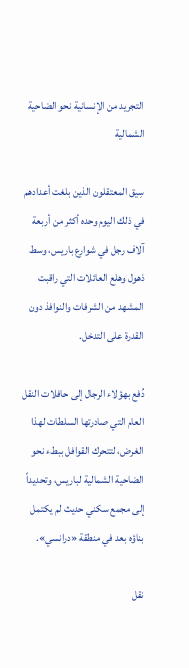التجريد من الإنسانية نحو الضاحية الشمالية

سِيق المعتقلون الذين بلغت أعدادهم في ذلك اليوم وحده أكثر من أربعة آلاف رجل في شوارع باريس، وسط ذهول وهلع العائلات التي راقبت المشهد من الشرفات والنوافذ دون القدرة على التدخل.

دُفع بهؤلاء الرجال إلى حافلات النقل العام التي صادرتها السلطات لهذا الغرض، لتتحرك القوافل ببطء نحو الضاحية الشمالية لباريس، وتحديداً إلى مجمع سكني حديث لم يكتمل بناؤه بعد في منطقة «درانسي».

نقل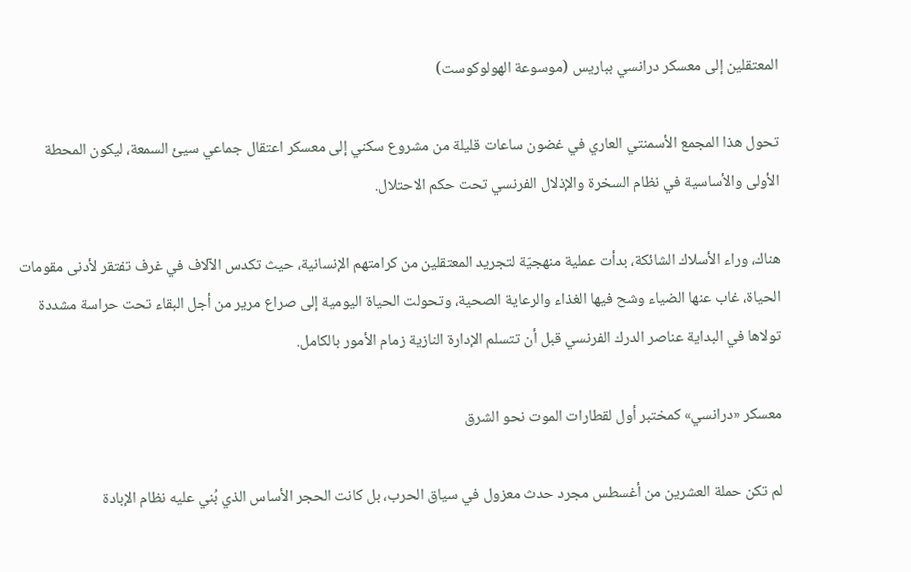المعتقلين إلى معسكر درانسي بباريس (موسوعة الهولوكوست)

تحول هذا المجمع الأسمنتي العاري في غضون ساعات قليلة من مشروع سكني إلى معسكر اعتقال جماعي سيئ السمعة، ليكون المحطة الأولى والأساسية في نظام السخرة والإذلال الفرنسي تحت حكم الاحتلال.

هناك، وراء الأسلاك الشائكة، بدأت عملية منهجيّة لتجريد المعتقلين من كرامتهم الإنسانية، حيث تكدس الآلاف في غرف تفتقر لأدنى مقومات الحياة، غاب عنها الضياء وشح فيها الغذاء والرعاية الصحية، وتحولت الحياة اليومية إلى صراع مرير من أجل البقاء تحت حراسة مشددة تولاها في البداية عناصر الدرك الفرنسي قبل أن تتسلم الإدارة النازية زمام الأمور بالكامل.

معسكر «درانسي» كمختبر أول لقطارات الموت نحو الشرق

لم تكن حملة العشرين من أغسطس مجرد حدث معزول في سياق الحرب، بل كانت الحجر الأساس الذي بُني عليه نظام الإبادة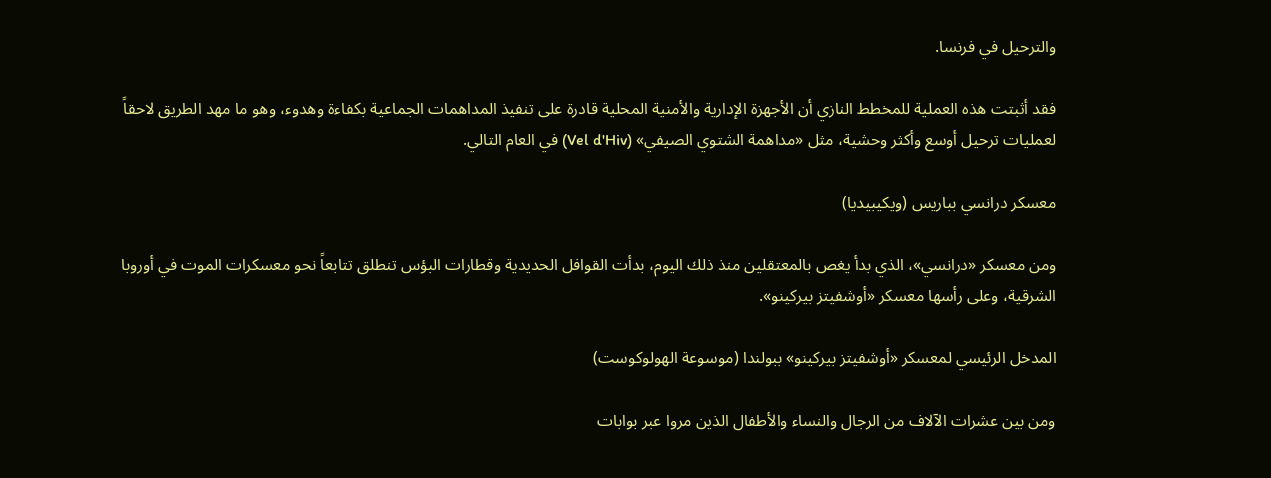والترحيل في فرنسا.

فقد أثبتت هذه العملية للمخطط النازي أن الأجهزة الإدارية والأمنية المحلية قادرة على تنفيذ المداهمات الجماعية بكفاءة وهدوء، وهو ما مهد الطريق لاحقاً لعمليات ترحيل أوسع وأكثر وحشية، مثل «مداهمة الشتوي الصيفي» (Vel d'Hiv) في العام التالي.

معسكر درانسي بباريس (ويكيبيديا)

ومن معسكر «درانسي»، الذي بدأ يغص بالمعتقلين منذ ذلك اليوم، بدأت القوافل الحديدية وقطارات البؤس تنطلق تتابعاً نحو معسكرات الموت في أوروبا الشرقية، وعلى رأسها معسكر «أوشفيتز بيركينو».

المدخل الرئيسي لمعسكر «أوشفيتز بيركينو» ببولندا (موسوعة الهولوكوست)

ومن بين عشرات الآلاف من الرجال والنساء والأطفال الذين مروا عبر بوابات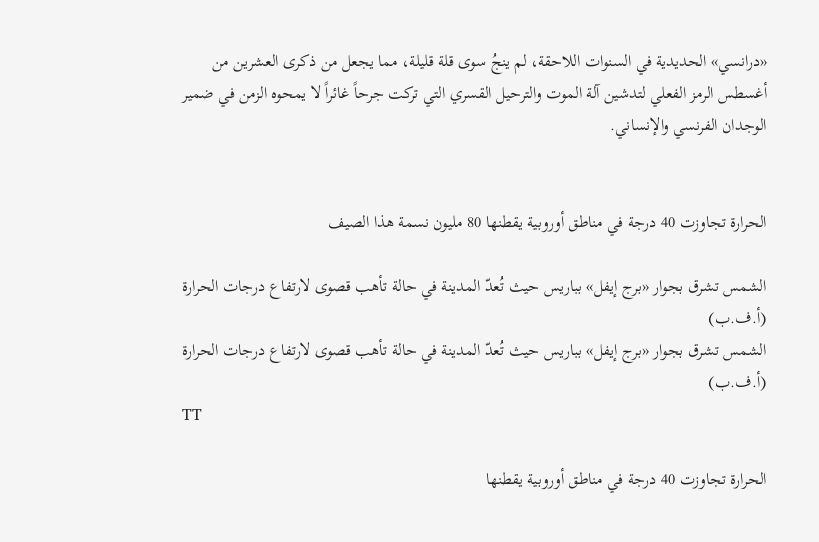«درانسي» الحديدية في السنوات اللاحقة، لم ينجُ سوى قلة قليلة، مما يجعل من ذكرى العشرين من أغسطس الرمز الفعلي لتدشين آلة الموت والترحيل القسري التي تركت جرحاً غائراً لا يمحوه الزمن في ضمير الوجدان الفرنسي والإنساني.


الحرارة تجاوزت 40 درجة في مناطق أوروبية يقطنها 80 مليون نسمة هذا الصيف

الشمس تشرق بجوار «برج إيفل» بباريس حيث تُعدّ المدينة في حالة تأهب قصوى لارتفاع درجات الحرارة (أ.ف.ب)
الشمس تشرق بجوار «برج إيفل» بباريس حيث تُعدّ المدينة في حالة تأهب قصوى لارتفاع درجات الحرارة (أ.ف.ب)
TT

الحرارة تجاوزت 40 درجة في مناطق أوروبية يقطنها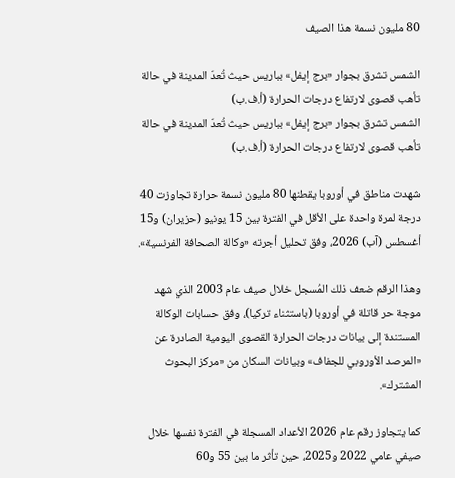80 مليون نسمة هذا الصيف

الشمس تشرق بجوار «برج إيفل» بباريس حيث تُعدّ المدينة في حالة تأهب قصوى لارتفاع درجات الحرارة (أ.ف.ب)
الشمس تشرق بجوار «برج إيفل» بباريس حيث تُعدّ المدينة في حالة تأهب قصوى لارتفاع درجات الحرارة (أ.ف.ب)

شهدت مناطق في أوروبا يقطنها 80 مليون نسمة حرارة تجاوزت 40 درجة لمرة واحدة على الأقل في الفترة بين 15 يونيو (حزيران) و15 أغسطس (آب) 2026، وفق تحليل أجرته «وكالة الصحافة الفرنسية».

وهذا الرقم ضعف ذلك المُسجل خلال صيف عام 2003 الذي شهد موجة حر قاتلة في أوروبا (باستثناء تركيا)، وفق حسابات الوكالة المستندة إلى بيانات درجات الحرارة القصوى اليومية الصادرة عن «المرصد الأوروبي للجفاف» وبيانات السكان من «مركز البحوث المشترك».

كما يتجاوز رقم عام 2026 الأعداد المسجلة في الفترة نفسها خلال صيفي عامي 2022 و2025، حين تأثر ما بين 55 و60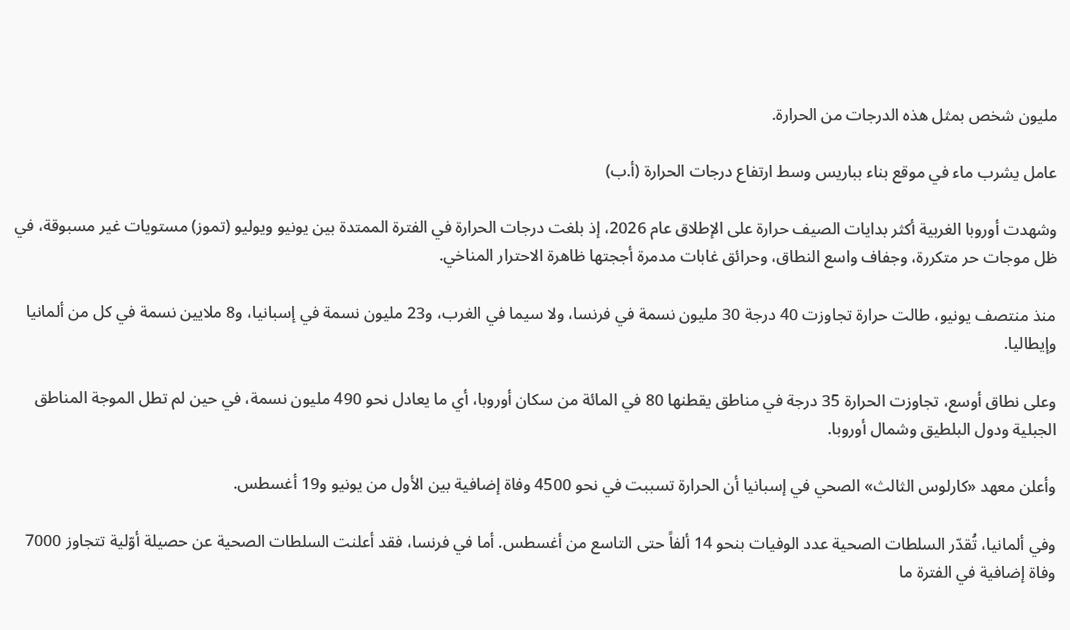مليون شخص بمثل هذه الدرجات من الحرارة.

عامل يشرب ماء في موقع بناء بباريس وسط ارتفاع درجات الحرارة (أ.ب)

وشهدت أوروبا الغربية أكثر بدايات الصيف حرارة على الإطلاق عام 2026، إذ بلغت درجات الحرارة في الفترة الممتدة بين يونيو ويوليو (تموز) مستويات غير مسبوقة، في ظل موجات حر متكررة، وجفاف واسع النطاق، وحرائق غابات مدمرة أججتها ظاهرة الاحترار المناخي.

منذ منتصف يونيو، طالت حرارة تجاوزت 40 درجة 30 مليون نسمة في فرنسا، ولا سيما في الغرب، و23 مليون نسمة في إسبانيا، و8 ملايين نسمة في كل من ألمانيا وإيطاليا.

وعلى نطاق أوسع، تجاوزت الحرارة 35 درجة في مناطق يقطنها 80 في المائة من سكان أوروبا، أي ما يعادل نحو 490 مليون نسمة، في حين لم تطل الموجة المناطق الجبلية ودول البلطيق وشمال أوروبا.

وأعلن معهد «كارلوس الثالث» الصحي في إسبانيا أن الحرارة تسببت في نحو 4500 وفاة إضافية بين الأول من يونيو و19 أغسطس.

وفي ألمانيا، تُقدّر السلطات الصحية عدد الوفيات بنحو 14 ألفاً حتى التاسع من أغسطس. أما في فرنسا، فقد أعلنت السلطات الصحية عن حصيلة أوّلية تتجاوز 7000 وفاة إضافية في الفترة ما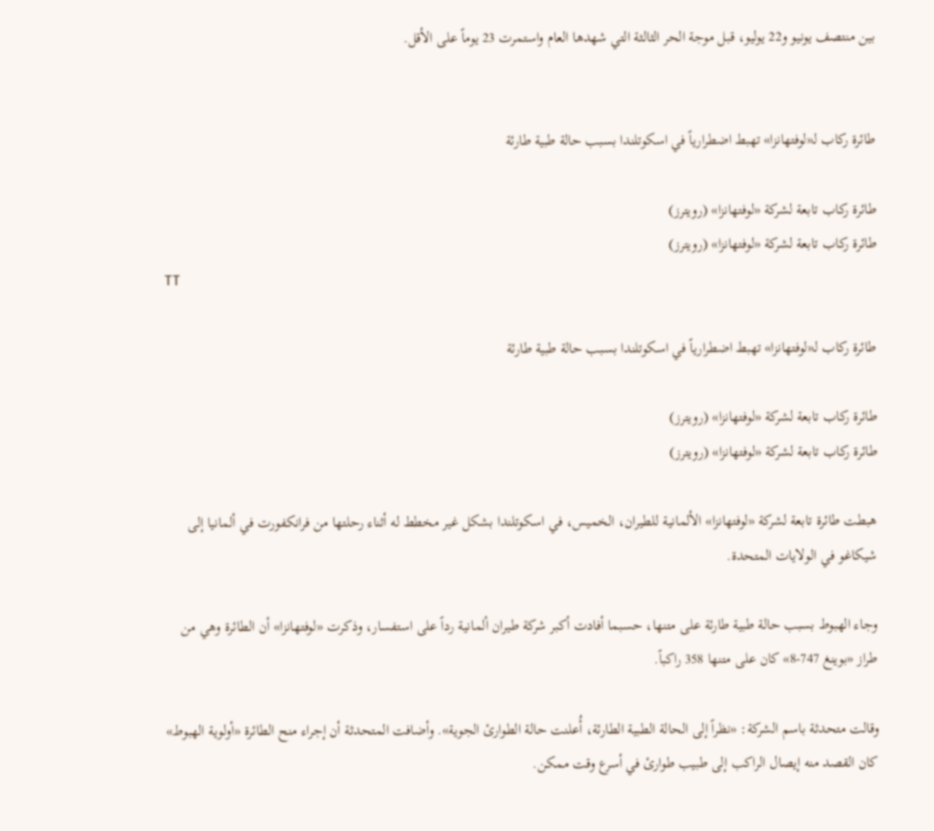بين منتصف يونيو و22 يوليو، قبل موجة الحر الثالثة التي شهدها العام واستمرت 23 يوماً على الأقل.


طائرة ركاب لـ«لوفتهانزا» تهبط اضطرارياً في اسكوتلندا بسبب حالة طبية طارئة

طائرة ركاب تابعة لشركة «لوفتهانزا» (رويترز)
طائرة ركاب تابعة لشركة «لوفتهانزا» (رويترز)
TT

طائرة ركاب لـ«لوفتهانزا» تهبط اضطرارياً في اسكوتلندا بسبب حالة طبية طارئة

طائرة ركاب تابعة لشركة «لوفتهانزا» (رويترز)
طائرة ركاب تابعة لشركة «لوفتهانزا» (رويترز)

هبطت طائرة تابعة لشركة «لوفتهانزا» الألمانية للطيران، الخميس، في اسكوتلندا بشكل غير مخطط له أثناء رحلتها من فرانكفورت في ألمانيا إلى شيكاغو في الولايات المتحدة.

وجاء الهبوط بسبب حالة طبية طارئة على متنها، حسبما أفادت أكبر شركة طيران ألمانية رداً على استفسار، وذكرت «لوفتهانزا» أن الطائرة وهي من طراز «بوينغ 747-8» كان على متنها 358 راكباً.

وقالت متحدثة باسم الشركة: «نظراً إلى الحالة الطبية الطارئة، أُعلنت حالة الطوارئ الجوية». وأضافت المتحدثة أن إجراء منح الطائرة «أولوية الهبوط» كان القصد منه إيصال الراكب إلى طبيب طوارئ في أسرع وقت ممكن.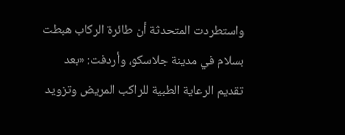واستطردت المتحدثة أن طائرة الركاب هبطت بسلام في مدينة جلاسكو، وأردفت: «بعد تقديم الرعاية الطبية للراكب المريض وتزويد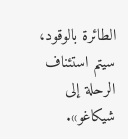الطائرة بالوقود، سيتم استئناف الرحلة إلى شيكاغو».